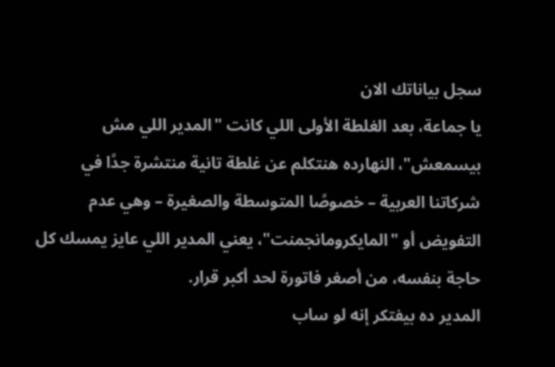سجل بياناتك الان
يا جماعة، بعد الغلطة الأولى اللي كانت "المدير اللي مش بيسمعش"، النهارده هنتكلم عن غلطة تانية منتشرة جدًا في شركاتنا العربية – خصوصًا المتوسطة والصغيرة – وهي عدم التفويض أو "المايكرومانجمنت"، يعني المدير اللي عايز يمسك كل حاجة بنفسه، من أصغر فاتورة لحد أكبر قرار.
المدير ده بيفتكر إنه لو ساب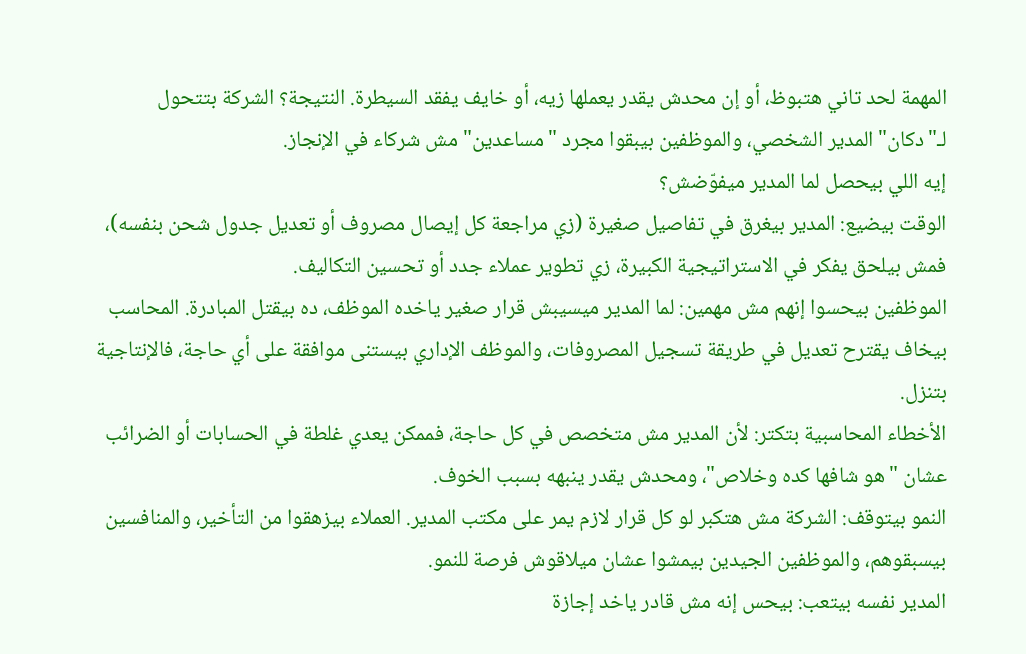المهمة لحد تاني هتبوظ، أو إن محدش يقدر يعملها زيه، أو خايف يفقد السيطرة. النتيجة؟ الشركة بتتحول لـ"دكان" المدير الشخصي، والموظفين بيبقوا مجرد "مساعدين" مش شركاء في الإنجاز.
إيه اللي بيحصل لما المدير ميفوّضش؟
الوقت بيضيع: المدير بيغرق في تفاصيل صغيرة (زي مراجعة كل إيصال مصروف أو تعديل جدول شحن بنفسه)، فمش بيلحق يفكر في الاستراتيجية الكبيرة، زي تطوير عملاء جدد أو تحسين التكاليف.
الموظفين بيحسوا إنهم مش مهمين: لما المدير ميسيبش قرار صغير ياخده الموظف، ده بيقتل المبادرة. المحاسب بيخاف يقترح تعديل في طريقة تسجيل المصروفات، والموظف الإداري بيستنى موافقة على أي حاجة، فالإنتاجية بتنزل.
الأخطاء المحاسبية بتكتر: لأن المدير مش متخصص في كل حاجة، فممكن يعدي غلطة في الحسابات أو الضرائب عشان "هو شافها كده وخلاص"، ومحدش يقدر ينبهه بسبب الخوف.
النمو بيتوقف: الشركة مش هتكبر لو كل قرار لازم يمر على مكتب المدير. العملاء بيزهقوا من التأخير، والمنافسين بيسبقوهم، والموظفين الجيدين بيمشوا عشان ميلاقوش فرصة للنمو.
المدير نفسه بيتعب: بيحس إنه مش قادر ياخد إجازة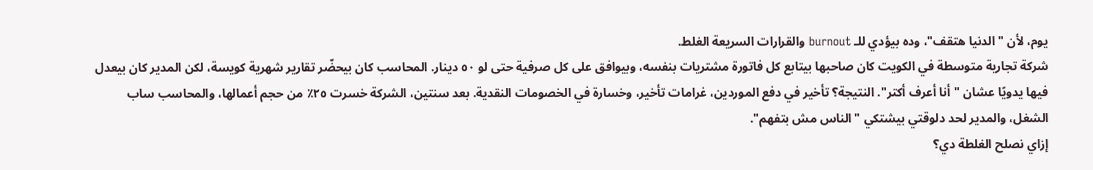يوم، لأن "الدنيا هتقف"، وده بيؤدي للـ burnout والقرارات السريعة الغلط.
شركة تجارية متوسطة في الكويت كان صاحبها بيتابع كل فاتورة مشتريات بنفسه، وبيوافق على كل صرفية حتى لو ٥٠ دينار. المحاسب كان بيحضّر تقارير شهرية كويسة، لكن المدير كان بيعدل فيها يدويًا عشان "أنا أعرف أكتر". النتيجة؟ تأخير في دفع الموردين، غرامات تأخير، وخسارة في الخصومات النقدية. بعد سنتين، الشركة خسرت ٢٥٪ من حجم أعمالها، والمحاسب ساب الشغل، والمدير لحد دلوقتي بيشتكي "الناس مش بتفهم".
إزاي نصلح الغلطة دي؟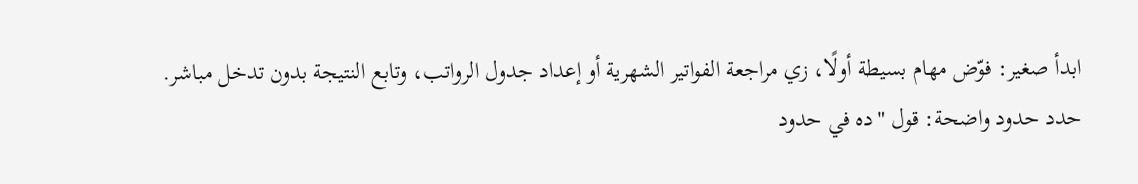ابدأ صغير: فوّض مهام بسيطة أولًا، زي مراجعة الفواتير الشهرية أو إعداد جدول الرواتب، وتابع النتيجة بدون تدخل مباشر.
حدد حدود واضحة: قول "ده في حدود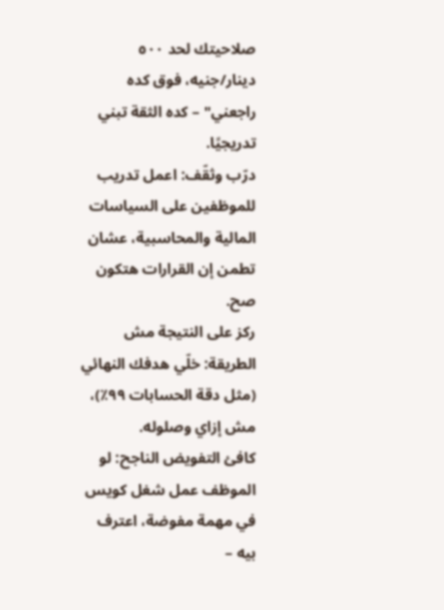صلاحيتك لحد ٥٠٠ دينار/جنيه، فوق كده راجعني" – كده الثقة تبني تدريجيًا.
درّب وثقّف: اعمل تدريب للموظفين على السياسات المالية والمحاسبية، عشان تطمن إن القرارات هتكون صح.
ركز على النتيجة مش الطريقة: خلّي هدفك النهائي (مثل دقة الحسابات ٩٩٪)، مش إزاي وصلوله.
كافئ التفويض الناجح: لو الموظف عمل شغل كويس في مهمة مفوضة، اعترف بيه –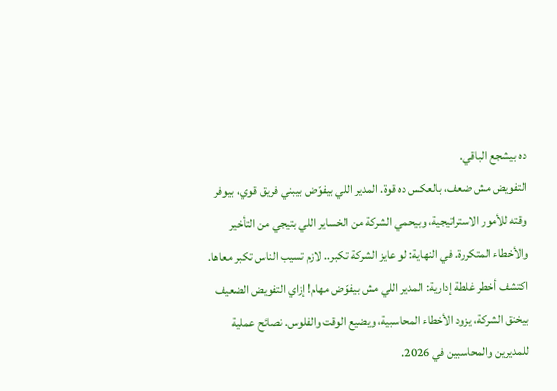ده بيشجع الباقي.
التفويض مش ضعف، بالعكس ده قوة. المدير اللي بيفوّض بيبني فريق قوي، بيوفر وقته للأمور الاستراتيجية، وبيحمي الشركة من الخساير اللي بتيجي من التأخير والأخطاء المتكررة. في النهاية: لو عايز الشركة تكبر.. لازم تسيب الناس تكبر معاها.
اكتشف أخطر غلطة إدارية: المدير اللي مش بيفوّض مهام! إزاي التفويض الضعيف بيخنق الشركة، يزود الأخطاء المحاسبية، ويضيع الوقت والفلوس. نصائح عملية للمديرين والمحاسبين في 2026.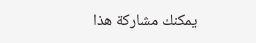يمكنك مشاركة هذا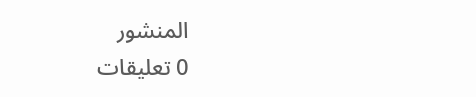المنشور
0 تعليقات